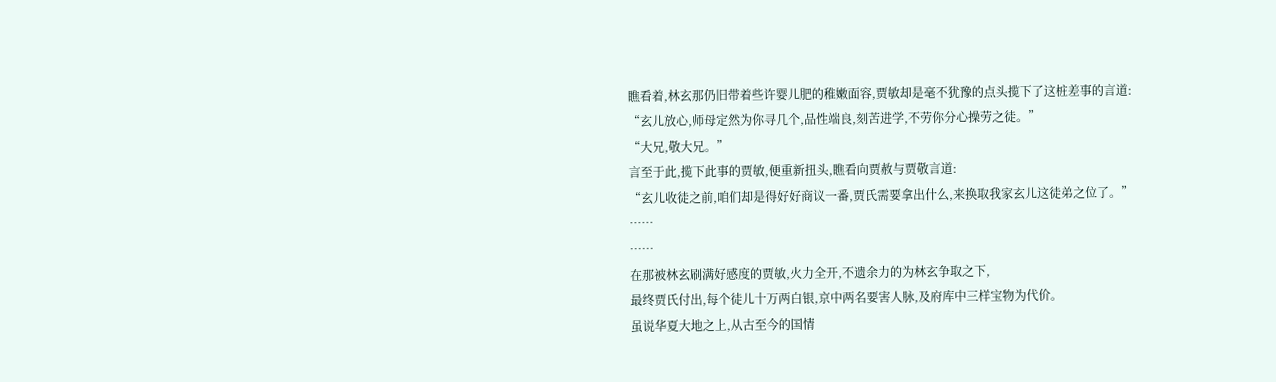瞧看着,林玄那仍旧带着些许婴儿肥的稚嫩面容,贾敏却是毫不犹豫的点头揽下了这桩差事的言道:
“玄儿放心,师母定然为你寻几个,品性端良,刻苦进学,不劳你分心操劳之徒。”
“大兄,敬大兄。”
言至于此,揽下此事的贾敏,便重新扭头,瞧看向贾赦与贾敬言道:
“玄儿收徒之前,咱们却是得好好商议一番,贾氏需要拿出什么,来换取我家玄儿这徒弟之位了。”
……
……
在那被林玄刷满好感度的贾敏,火力全开,不遗余力的为林玄争取之下,
最终贾氏付出,每个徒儿十万两白银,京中两名要害人脉,及府库中三样宝物为代价。
虽说华夏大地之上,从古至今的国情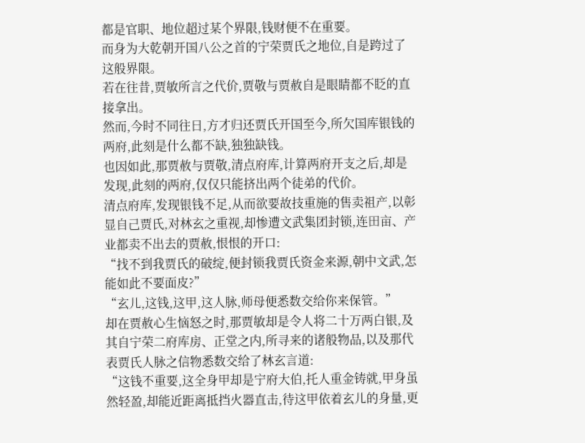都是官职、地位超过某个界限,钱财便不在重要。
而身为大乾朝开国八公之首的宁荣贾氏之地位,自是跨过了这般界限。
若在往昔,贾敏所言之代价,贾敬与贾赦自是眼睛都不眨的直接拿出。
然而,今时不同往日,方才归还贾氏开国至今,所欠国库银钱的两府,此刻是什么都不缺,独独缺钱。
也因如此,那贾赦与贾敬,清点府库,计算两府开支之后,却是发现,此刻的两府,仅仅只能挤出两个徒弟的代价。
清点府库,发现银钱不足,从而欲要故技重施的售卖祖产,以彰显自己贾氏,对林玄之重视,却惨遭文武集团封锁,连田亩、产业都卖不出去的贾赦,恨恨的开口:
“找不到我贾氏的破绽,便封锁我贾氏资金来源,朝中文武,怎能如此不要面皮?”
“玄儿,这钱,这甲,这人脉,师母便悉数交给你来保管。”
却在贾赦心生恼怒之时,那贾敏却是令人将二十万两白银,及其自宁荣二府库房、正堂之内,所寻来的诸般物品,以及那代表贾氏人脉之信物悉数交给了林玄言道:
“这钱不重要,这全身甲却是宁府大伯,托人重金铸就,甲身虽然轻盈,却能近距离抵挡火器直击,待这甲依着玄儿的身量,更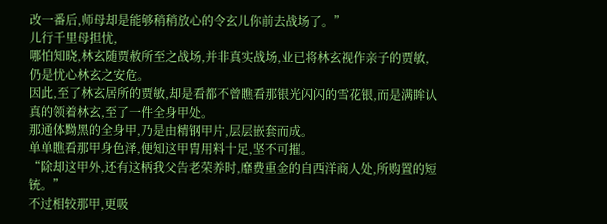改一番后,师母却是能够稍稍放心的令玄儿你前去战场了。”
儿行千里母担忧,
哪怕知晓,林玄随贾赦所至之战场,并非真实战场,业已将林玄视作亲子的贾敏,仍是忧心林玄之安危。
因此,至了林玄居所的贾敏,却是看都不曾瞧看那银光闪闪的雪花银,而是满眸认真的领着林玄,至了一件全身甲处。
那通体黝黑的全身甲,乃是由精钢甲片,层层嵌套而成。
单单瞧看那甲身色泽,便知这甲胄用料十足,坚不可摧。
“除却这甲外,还有这柄我父告老荣养时,靡费重金的自西洋商人处,所购置的短铳。”
不过相较那甲,更吸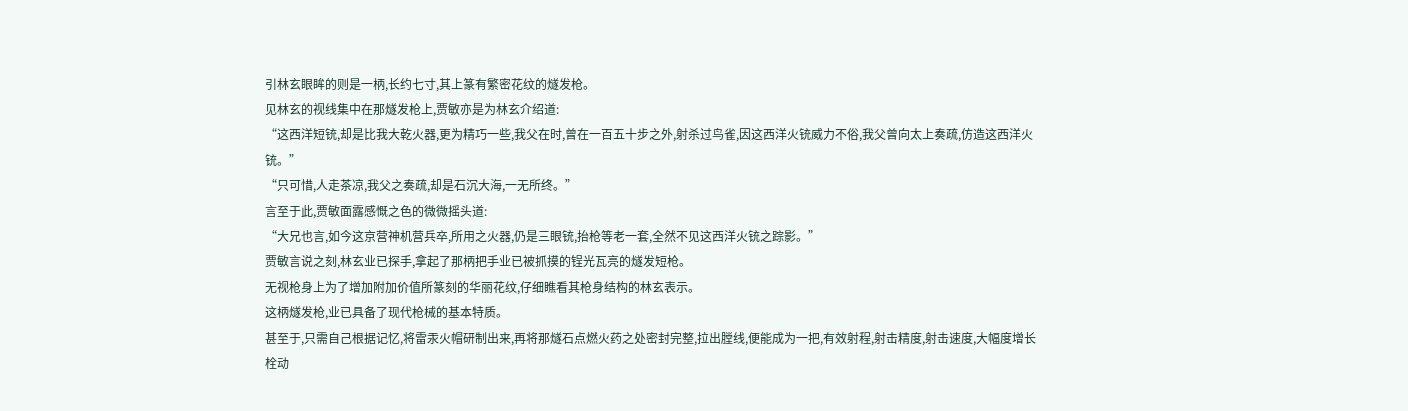引林玄眼眸的则是一柄,长约七寸,其上篆有繁密花纹的燧发枪。
见林玄的视线集中在那燧发枪上,贾敏亦是为林玄介绍道:
“这西洋短铳,却是比我大乾火器,更为精巧一些,我父在时,曾在一百五十步之外,射杀过鸟雀,因这西洋火铳威力不俗,我父曾向太上奏疏,仿造这西洋火铳。”
“只可惜,人走茶凉,我父之奏疏,却是石沉大海,一无所终。”
言至于此,贾敏面露感慨之色的微微摇头道:
“大兄也言,如今这京营神机营兵卒,所用之火器,仍是三眼铳,抬枪等老一套,全然不见这西洋火铳之踪影。”
贾敏言说之刻,林玄业已探手,拿起了那柄把手业已被抓摸的锃光瓦亮的燧发短枪。
无视枪身上为了增加附加价值所篆刻的华丽花纹,仔细瞧看其枪身结构的林玄表示。
这柄燧发枪,业已具备了现代枪械的基本特质。
甚至于,只需自己根据记忆,将雷汞火帽研制出来,再将那燧石点燃火药之处密封完整,拉出膛线,便能成为一把,有效射程,射击精度,射击速度,大幅度增长栓动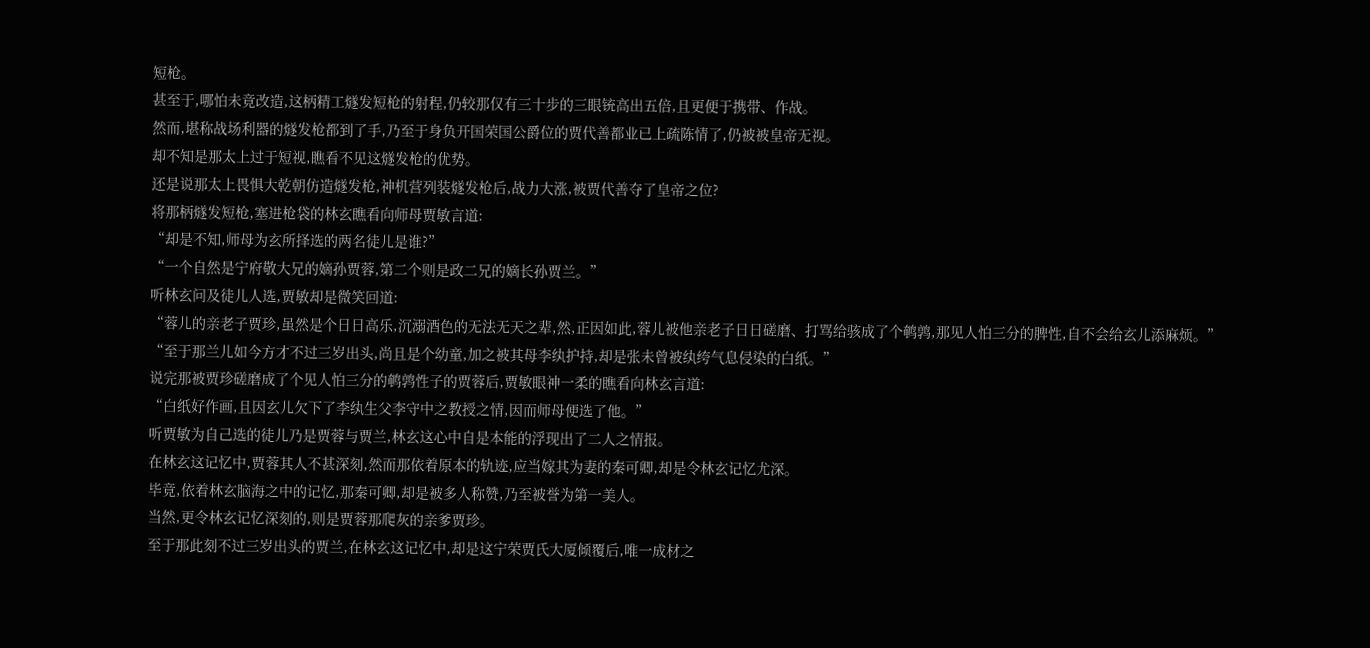短枪。
甚至于,哪怕未竟改造,这柄精工燧发短枪的射程,仍较那仅有三十步的三眼铳高出五倍,且更便于携带、作战。
然而,堪称战场利器的燧发枪都到了手,乃至于身负开国荣国公爵位的贾代善都业已上疏陈情了,仍被被皇帝无视。
却不知是那太上过于短视,瞧看不见这燧发枪的优势。
还是说那太上畏惧大乾朝仿造燧发枪,神机营列装燧发枪后,战力大涨,被贾代善夺了皇帝之位?
将那柄燧发短枪,塞进枪袋的林玄瞧看向师母贾敏言道:
“却是不知,师母为玄所择选的两名徒儿是谁?”
“一个自然是宁府敬大兄的嫡孙贾蓉,第二个则是政二兄的嫡长孙贾兰。”
听林玄问及徒儿人选,贾敏却是微笑回道:
“蓉儿的亲老子贾珍,虽然是个日日高乐,沉溺酒色的无法无天之辈,然,正因如此,蓉儿被他亲老子日日磋磨、打骂给骇成了个鹌鹑,那见人怕三分的脾性,自不会给玄儿添麻烦。”
“至于那兰儿如今方才不过三岁出头,尚且是个幼童,加之被其母李纨护持,却是张未曾被纨绔气息侵染的白纸。”
说完那被贾珍磋磨成了个见人怕三分的鹌鹑性子的贾蓉后,贾敏眼神一柔的瞧看向林玄言道:
“白纸好作画,且因玄儿欠下了李纨生父李守中之教授之情,因而师母便选了他。”
听贾敏为自己选的徒儿乃是贾蓉与贾兰,林玄这心中自是本能的浮现出了二人之情报。
在林玄这记忆中,贾蓉其人不甚深刻,然而那依着原本的轨迹,应当嫁其为妻的秦可卿,却是令林玄记忆尤深。
毕竟,依着林玄脑海之中的记忆,那秦可卿,却是被多人称赞,乃至被誉为第一美人。
当然,更令林玄记忆深刻的,则是贾蓉那爬灰的亲爹贾珍。
至于那此刻不过三岁出头的贾兰,在林玄这记忆中,却是这宁荣贾氏大厦倾覆后,唯一成材之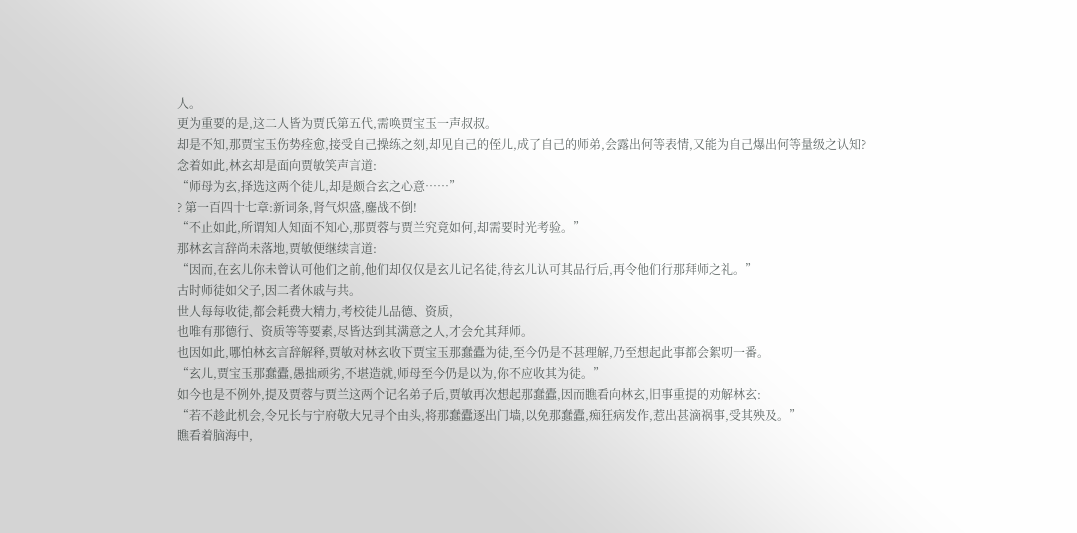人。
更为重要的是,这二人皆为贾氏第五代,需唤贾宝玉一声叔叔。
却是不知,那贾宝玉伤势痊愈,接受自己操练之刻,却见自己的侄儿,成了自己的师弟,会露出何等表情,又能为自己爆出何等量级之认知?
念着如此,林玄却是面向贾敏笑声言道:
“师母为玄,择选这两个徒儿,却是颇合玄之心意……”
? 第一百四十七章:新词条,肾气炽盛,鏖战不倒!
“不止如此,所谓知人知面不知心,那贾蓉与贾兰究竟如何,却需要时光考验。”
那林玄言辞尚未落地,贾敏便继续言道:
“因而,在玄儿你未曾认可他们之前,他们却仅仅是玄儿记名徒,待玄儿认可其品行后,再令他们行那拜师之礼。”
古时师徒如父子,因二者休戚与共。
世人每每收徒,都会耗费大精力,考校徒儿品德、资质,
也唯有那德行、资质等等要素,尽皆达到其满意之人,才会允其拜师。
也因如此,哪怕林玄言辞解释,贾敏对林玄收下贾宝玉那蠢蠹为徒,至今仍是不甚理解,乃至想起此事都会絮叨一番。
“玄儿,贾宝玉那蠢蠹,愚拙顽劣,不堪造就,师母至今仍是以为,你不应收其为徒。”
如今也是不例外,提及贾蓉与贾兰这两个记名弟子后,贾敏再次想起那蠢蠹,因而瞧看向林玄,旧事重提的劝解林玄:
“若不趁此机会,令兄长与宁府敬大兄寻个由头,将那蠢蠹逐出门墙,以免那蠢蠹,痴狂病发作,惹出甚滴祸事,受其殃及。”
瞧看着脑海中,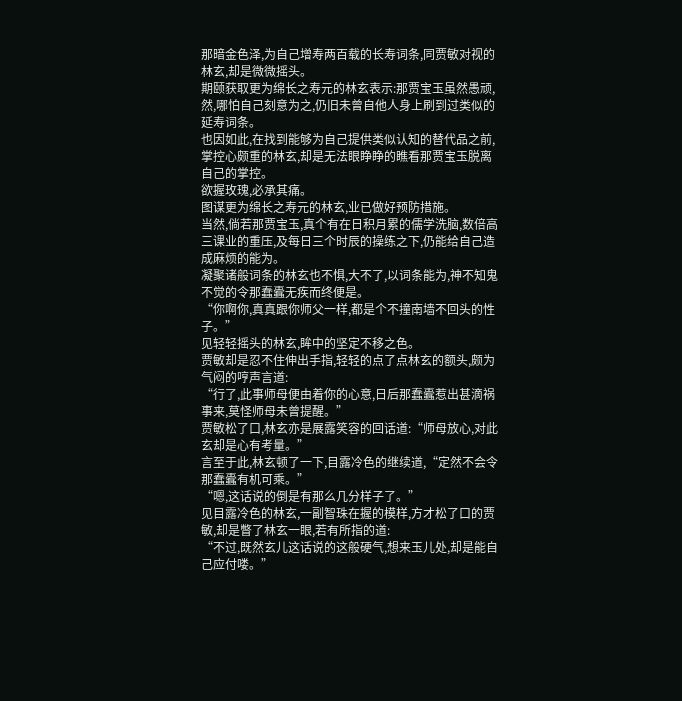那暗金色泽,为自己增寿两百载的长寿词条,同贾敏对视的林玄,却是微微摇头。
期颐获取更为绵长之寿元的林玄表示:那贾宝玉虽然愚顽,然,哪怕自己刻意为之,仍旧未曾自他人身上刷到过类似的延寿词条。
也因如此,在找到能够为自己提供类似认知的替代品之前,掌控心颇重的林玄,却是无法眼睁睁的瞧看那贾宝玉脱离自己的掌控。
欲握玫瑰,必承其痛。
图谋更为绵长之寿元的林玄,业已做好预防措施。
当然,倘若那贾宝玉,真个有在日积月累的儒学洗脑,数倍高三课业的重压,及每日三个时辰的操练之下,仍能给自己造成麻烦的能为。
凝聚诸般词条的林玄也不惧,大不了,以词条能为,神不知鬼不觉的令那蠢蠹无疾而终便是。
“你啊你,真真跟你师父一样,都是个不撞南墙不回头的性子。”
见轻轻摇头的林玄,眸中的坚定不移之色。
贾敏却是忍不住伸出手指,轻轻的点了点林玄的额头,颇为气闷的哼声言道:
“行了,此事师母便由着你的心意,日后那蠢蠹惹出甚滴祸事来,莫怪师母未曾提醒。”
贾敏松了口,林玄亦是展露笑容的回话道:“师母放心,对此玄却是心有考量。”
言至于此,林玄顿了一下,目露冷色的继续道,“定然不会令那蠢蠹有机可乘。”
“嗯,这话说的倒是有那么几分样子了。”
见目露冷色的林玄,一副智珠在握的模样,方才松了口的贾敏,却是瞥了林玄一眼,若有所指的道:
“不过,既然玄儿这话说的这般硬气,想来玉儿处,却是能自己应付喽。”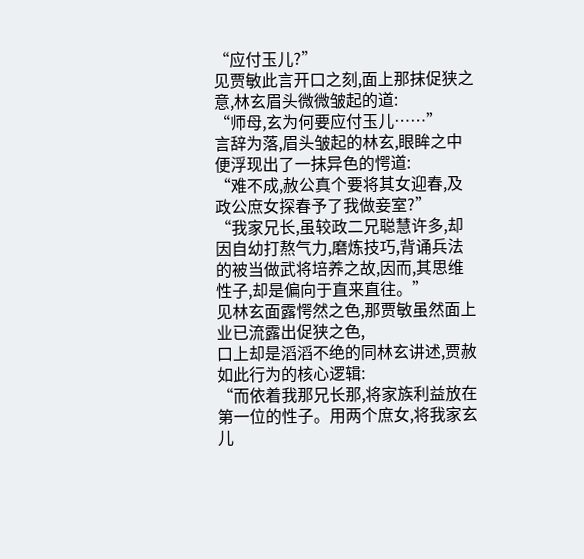“应付玉儿?”
见贾敏此言开口之刻,面上那抹促狭之意,林玄眉头微微皱起的道:
“师母,玄为何要应付玉儿……”
言辞为落,眉头皱起的林玄,眼眸之中便浮现出了一抹异色的愕道:
“难不成,赦公真个要将其女迎春,及政公庶女探春予了我做妾室?”
“我家兄长,虽较政二兄聪慧许多,却因自幼打熬气力,磨炼技巧,背诵兵法的被当做武将培养之故,因而,其思维性子,却是偏向于直来直往。”
见林玄面露愕然之色,那贾敏虽然面上业已流露出促狭之色,
口上却是滔滔不绝的同林玄讲述,贾赦如此行为的核心逻辑:
“而依着我那兄长那,将家族利益放在第一位的性子。用两个庶女,将我家玄儿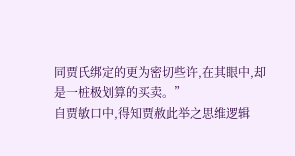同贾氏绑定的更为密切些许,在其眼中,却是一桩极划算的买卖。”
自贾敏口中,得知贾赦此举之思维逻辑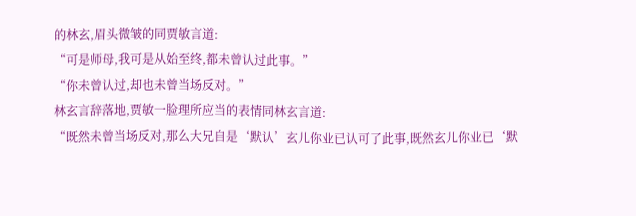的林玄,眉头微皱的同贾敏言道:
“可是师母,我可是从始至终,都未曾认过此事。”
“你未曾认过,却也未曾当场反对。”
林玄言辞落地,贾敏一脸理所应当的表情同林玄言道:
“既然未曾当场反对,那么大兄自是‘默认’玄儿你业已认可了此事,既然玄儿你业已‘默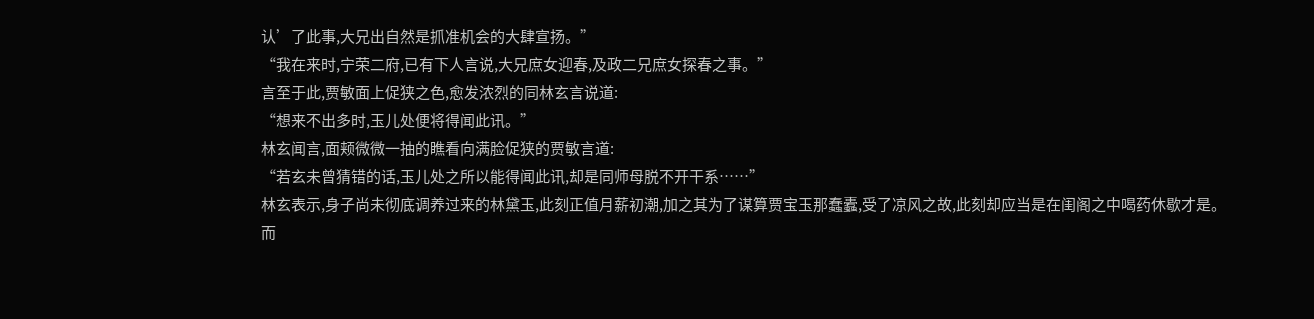认’了此事,大兄出自然是抓准机会的大肆宣扬。”
“我在来时,宁荣二府,已有下人言说,大兄庶女迎春,及政二兄庶女探春之事。”
言至于此,贾敏面上促狭之色,愈发浓烈的同林玄言说道:
“想来不出多时,玉儿处便将得闻此讯。”
林玄闻言,面颊微微一抽的瞧看向满脸促狭的贾敏言道:
“若玄未曾猜错的话,玉儿处之所以能得闻此讯,却是同师母脱不开干系……”
林玄表示,身子尚未彻底调养过来的林黛玉,此刻正值月薪初潮,加之其为了谋算贾宝玉那蠢蠹,受了凉风之故,此刻却应当是在闺阁之中喝药休歇才是。
而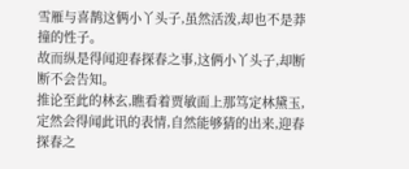雪雁与喜鹊这俩小丫头子,虽然活泼,却也不是莽撞的性子。
故而纵是得闻迎春探春之事,这俩小丫头子,却断断不会告知。
推论至此的林玄,瞧看着贾敏面上那笃定林黛玉,定然会得闻此讯的表情,自然能够猜的出来,迎春探春之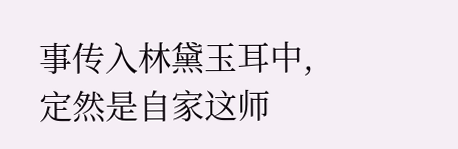事传入林黛玉耳中,定然是自家这师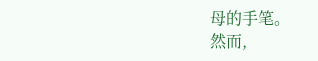母的手笔。
然而,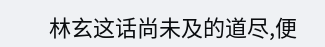林玄这话尚未及的道尽,便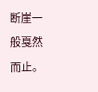断崖一般戛然而止。